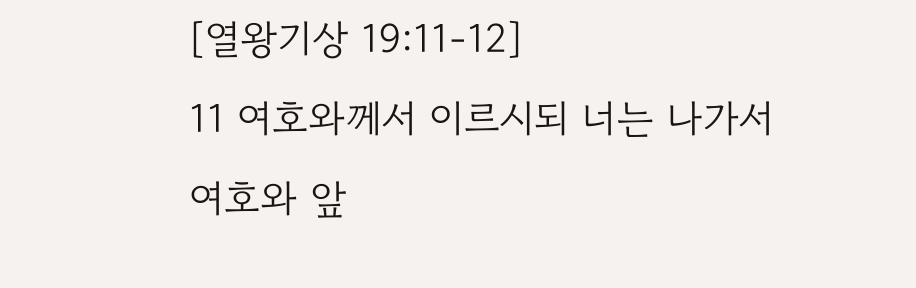[열왕기상 19:11-12]
11 여호와께서 이르시되 너는 나가서 여호와 앞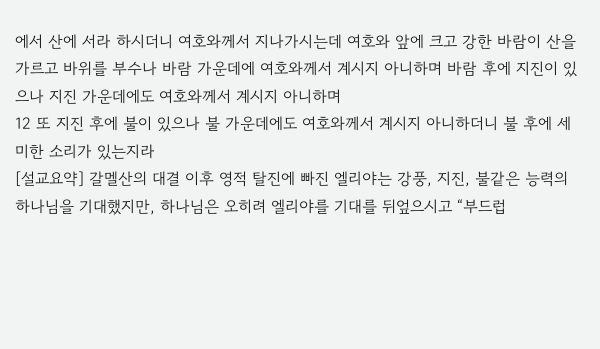에서 산에 서라 하시더니 여호와께서 지나가시는데 여호와 앞에 크고 강한 바람이 산을 가르고 바위를 부수나 바람 가운데에 여호와께서 계시지 아니하며 바람 후에 지진이 있으나 지진 가운데에도 여호와께서 계시지 아니하며
12 또 지진 후에 불이 있으나 불 가운데에도 여호와께서 계시지 아니하더니 불 후에 세미한 소리가 있는지라
[설교요약] 갈멜산의 대결 이후 영적 탈진에 빠진 엘리야는 강풍, 지진, 불같은 능력의 하나님을 기대했지만, 하나님은 오히려 엘리야를 기대를 뒤엎으시고 “부드럽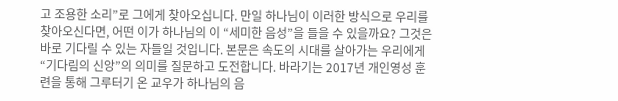고 조용한 소리”로 그에게 찾아오십니다. 만일 하나님이 이러한 방식으로 우리를 찾아오신다면, 어떤 이가 하나님의 이 “세미한 음성”을 들을 수 있을까요? 그것은 바로 기다릴 수 있는 자들일 것입니다. 본문은 속도의 시대를 살아가는 우리에게 “기다림의 신앙”의 의미를 질문하고 도전합니다. 바라기는 2017년 개인영성 훈련을 통해 그루터기 온 교우가 하나님의 음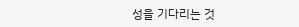성을 기다리는 것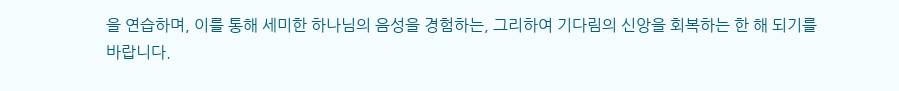을 연습하며, 이를 통해 세미한 하나님의 음성을 경험하는, 그리하여 기다림의 신앙을 회복하는 한 해 되기를 바랍니다.